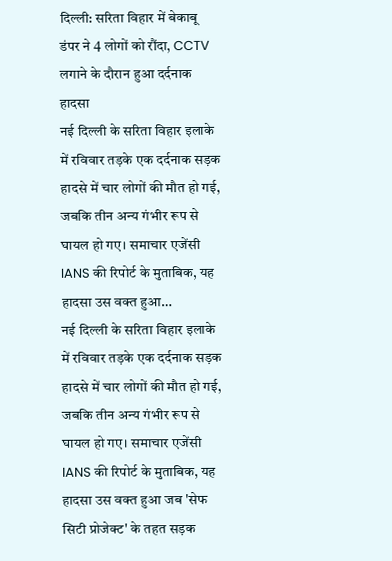दिल्ली: सरिता विहार में बेकाबू डंपर ने 4 लोगों को रौंदा, CCTV लगाने के दौरान हुआ दर्दनाक हादसा
नई दिल्ली के सरिता विहार इलाके में रविवार तड़के एक दर्दनाक सड़क हादसे में चार लोगों की मौत हो गई, जबकि तीन अन्य गंभीर रूप से घायल हो गए। समाचार एजेंसी IANS की रिपोर्ट के मुताबिक, यह हादसा उस वक्त हुआ…
नई दिल्ली के सरिता विहार इलाके में रविवार तड़के एक दर्दनाक सड़क हादसे में चार लोगों की मौत हो गई, जबकि तीन अन्य गंभीर रूप से घायल हो गए। समाचार एजेंसी IANS की रिपोर्ट के मुताबिक, यह हादसा उस वक्त हुआ जब 'सेफ सिटी प्रोजेक्ट' के तहत सड़क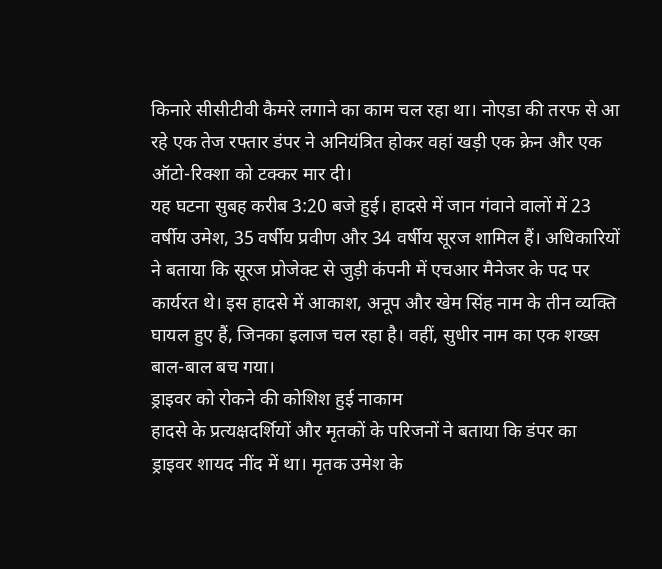किनारे सीसीटीवी कैमरे लगाने का काम चल रहा था। नोएडा की तरफ से आ रहे एक तेज रफ्तार डंपर ने अनियंत्रित होकर वहां खड़ी एक क्रेन और एक ऑटो-रिक्शा को टक्कर मार दी।
यह घटना सुबह करीब 3:20 बजे हुई। हादसे में जान गंवाने वालों में 23 वर्षीय उमेश, 35 वर्षीय प्रवीण और 34 वर्षीय सूरज शामिल हैं। अधिकारियों ने बताया कि सूरज प्रोजेक्ट से जुड़ी कंपनी में एचआर मैनेजर के पद पर कार्यरत थे। इस हादसे में आकाश, अनूप और खेम सिंह नाम के तीन व्यक्ति घायल हुए हैं, जिनका इलाज चल रहा है। वहीं, सुधीर नाम का एक शख्स बाल-बाल बच गया।
ड्राइवर को रोकने की कोशिश हुई नाकाम
हादसे के प्रत्यक्षदर्शियों और मृतकों के परिजनों ने बताया कि डंपर का ड्राइवर शायद नींद में था। मृतक उमेश के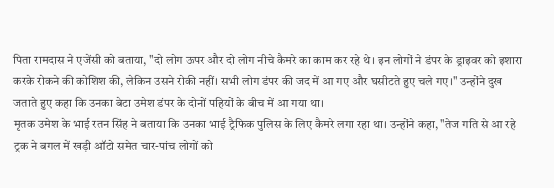पिता रामदास ने एजेंसी को बताया, "दो लोग ऊपर और दो लोग नीचे कैमरे का काम कर रहे थे। इन लोगों ने डंपर के ड्राइवर को इशारा करके रोकने की कोशिश की, लेकिन उसने रोकी नहीं। सभी लोग डंपर की जद में आ गए और घसीटते हुए चले गए।" उन्होंने दुख जताते हुए कहा कि उनका बेटा उमेश डंपर के दोनों पहियों के बीच में आ गया था।
मृतक उमेश के भाई रतन सिंह ने बताया कि उनका भाई ट्रैफिक पुलिस के लिए कैमरे लगा रहा था। उन्होंने कहा, "तेज गति से आ रहे ट्रक ने बगल में खड़ी ऑटो समेत चार-पांच लोगों को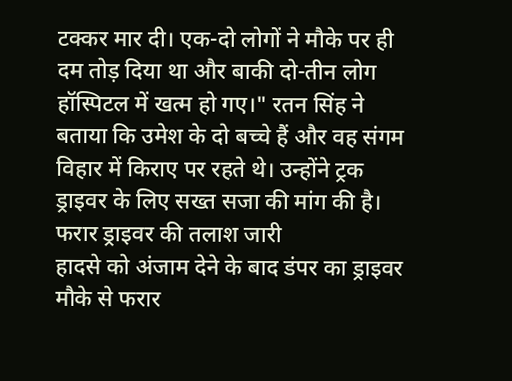टक्कर मार दी। एक-दो लोगों ने मौके पर ही दम तोड़ दिया था और बाकी दो-तीन लोग हॉस्पिटल में खत्म हो गए।" रतन सिंह ने बताया कि उमेश के दो बच्चे हैं और वह संगम विहार में किराए पर रहते थे। उन्होंने ट्रक ड्राइवर के लिए सख्त सजा की मांग की है।
फरार ड्राइवर की तलाश जारी
हादसे को अंजाम देने के बाद डंपर का ड्राइवर मौके से फरार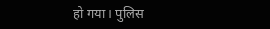हो गया। पुलिस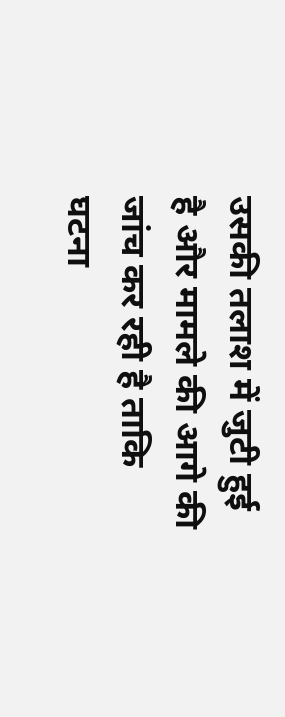उसकी तलाश में जुटी हुई है और मामले की आगे की जांच कर रही है ताकि घटना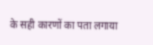के सही कारणों का पता लगाया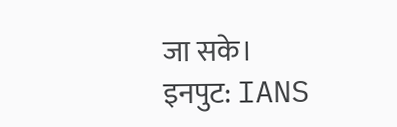जा सके।
इनपुट: IANS